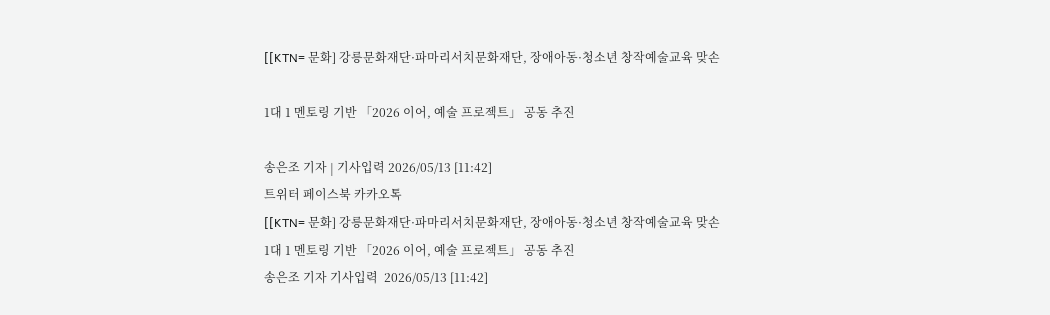[[KTN= 문화] 강릉문화재단·파마리서치문화재단, 장애아동·청소년 창작예술교육 맞손

1대 1 멘토링 기반 「2026 이어, 예술 프로젝트」 공동 추진

송은조 기자 | 기사입력 2026/05/13 [11:42]
트위터 페이스북 카카오톡
[[KTN= 문화] 강릉문화재단·파마리서치문화재단, 장애아동·청소년 창작예술교육 맞손
1대 1 멘토링 기반 「2026 이어, 예술 프로젝트」 공동 추진
송은조 기자 기사입력  2026/05/13 [11:42]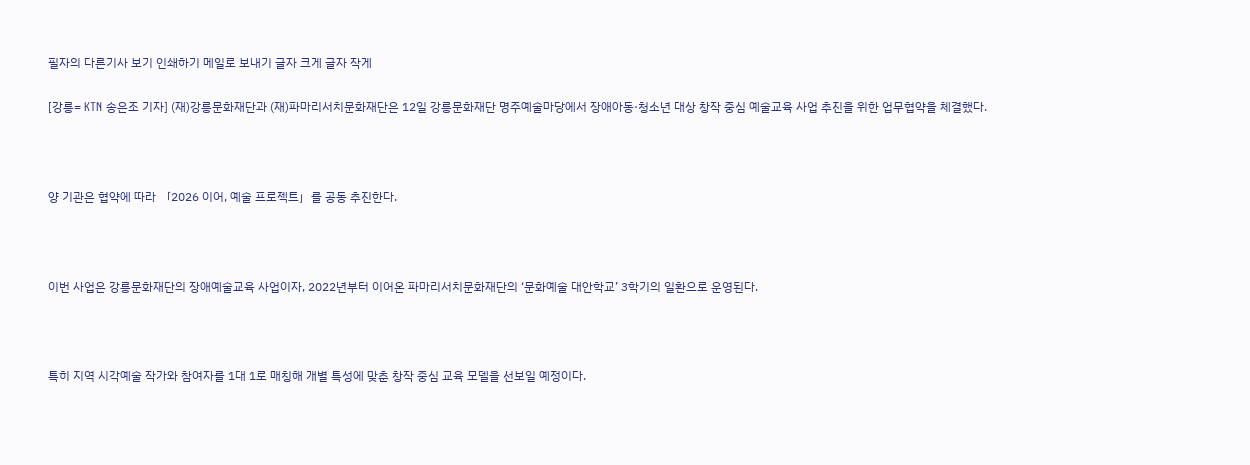필자의 다른기사 보기 인쇄하기 메일로 보내기 글자 크게 글자 작게

[강릉= KTN 송은조 기자] (재)강릉문화재단과 (재)파마리서치문화재단은 12일 강릉문화재단 명주예술마당에서 장애아동·청소년 대상 창작 중심 예술교육 사업 추진을 위한 업무협약을 체결했다.



양 기관은 협약에 따라 「2026 이어, 예술 프로젝트」를 공동 추진한다.



이번 사업은 강릉문화재단의 장애예술교육 사업이자, 2022년부터 이어온 파마리서치문화재단의 ‘문화예술 대안학교’ 3학기의 일환으로 운영된다.



특히 지역 시각예술 작가와 참여자를 1대 1로 매칭해 개별 특성에 맞춘 창작 중심 교육 모델을 선보일 예정이다.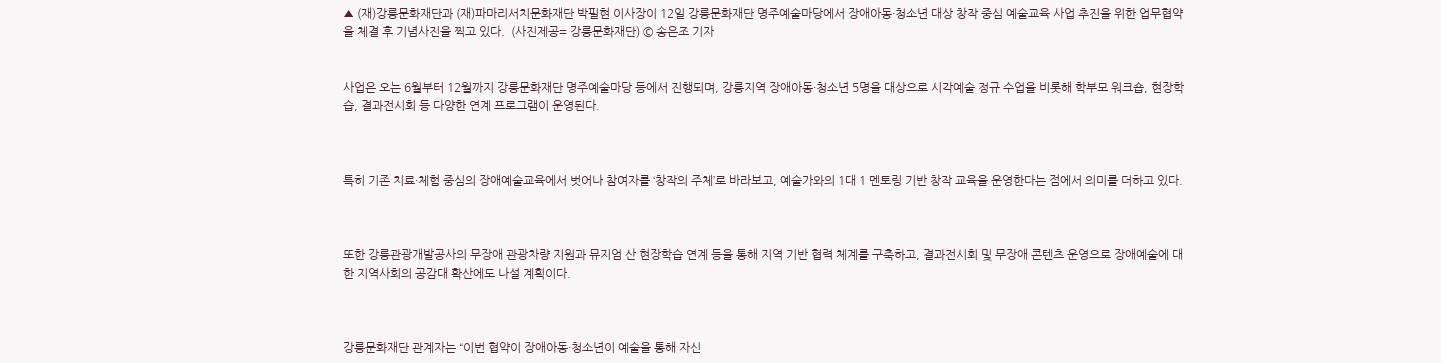▲ (재)강릉문화재단과 (재)파마리서치문화재단 박필현 이사장이 12일 강릉문화재단 명주예술마당에서 장애아동·청소년 대상 창작 중심 예술교육 사업 추진을 위한 업무협약을 체결 후 기념사진을 찍고 있다.  (사진제공= 강릉문화재단) © 송은조 기자


사업은 오는 6월부터 12월까지 강릉문화재단 명주예술마당 등에서 진행되며, 강릉지역 장애아동·청소년 5명을 대상으로 시각예술 정규 수업을 비롯해 학부모 워크숍, 현장학습, 결과전시회 등 다양한 연계 프로그램이 운영된다.



특히 기존 치료·체험 중심의 장애예술교육에서 벗어나 참여자를 ‘창작의 주체’로 바라보고, 예술가와의 1대 1 멘토링 기반 창작 교육을 운영한다는 점에서 의미를 더하고 있다.



또한 강릉관광개발공사의 무장애 관광차량 지원과 뮤지엄 산 현장학습 연계 등을 통해 지역 기반 협력 체계를 구축하고, 결과전시회 및 무장애 콘텐츠 운영으로 장애예술에 대한 지역사회의 공감대 확산에도 나설 계획이다.



강릉문화재단 관계자는 “이번 협약이 장애아동·청소년이 예술을 통해 자신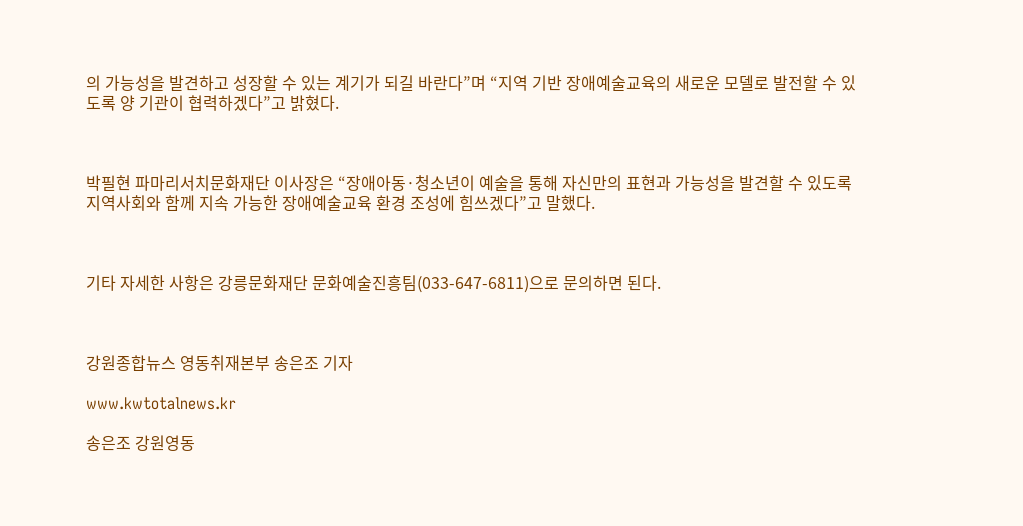의 가능성을 발견하고 성장할 수 있는 계기가 되길 바란다”며 “지역 기반 장애예술교육의 새로운 모델로 발전할 수 있도록 양 기관이 협력하겠다”고 밝혔다.



박필현 파마리서치문화재단 이사장은 “장애아동·청소년이 예술을 통해 자신만의 표현과 가능성을 발견할 수 있도록 지역사회와 함께 지속 가능한 장애예술교육 환경 조성에 힘쓰겠다”고 말했다.



기타 자세한 사항은 강릉문화재단 문화예술진흥팀(033-647-6811)으로 문의하면 된다.



강원종합뉴스 영동취재본부 송은조 기자

www.kwtotalnews.kr

송은조 강원영동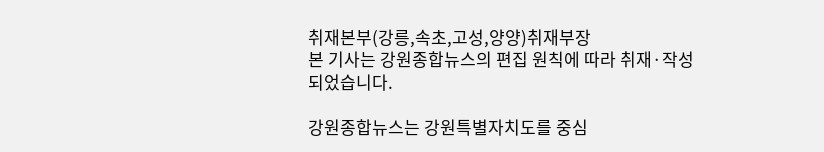취재본부(강릉,속초,고성,양양)취재부장
본 기사는 강원종합뉴스의 편집 원칙에 따라 취재·작성되었습니다.

강원종합뉴스는 강원특별자치도를 중심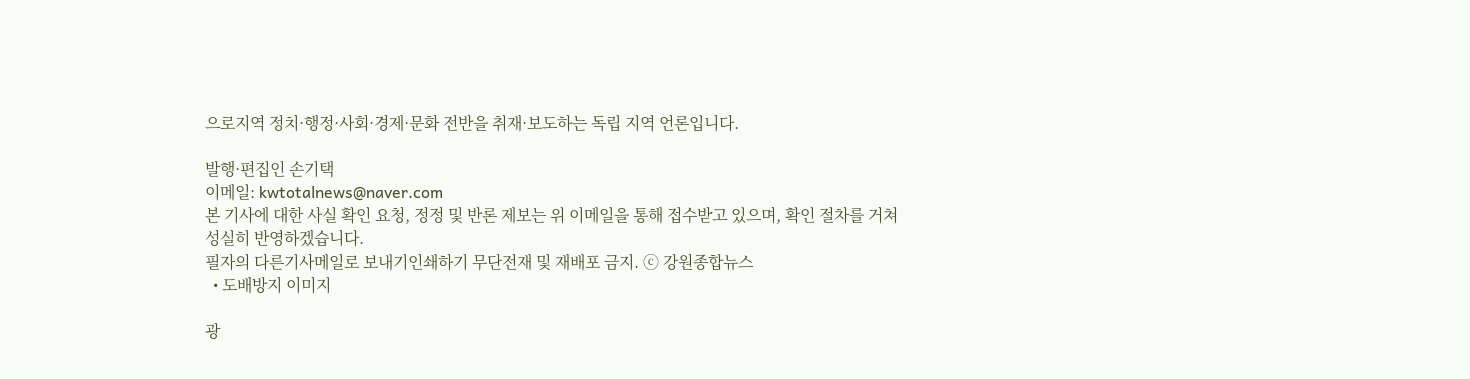으로지역 정치·행정·사회·경제·문화 전반을 취재·보도하는 독립 지역 언론입니다.

발행·편집인 손기택
이메일: kwtotalnews@naver.com
본 기사에 대한 사실 확인 요청, 정정 및 반론 제보는 위 이메일을 통해 접수받고 있으며, 확인 절차를 거쳐 성실히 반영하겠습니다.
필자의 다른기사메일로 보내기인쇄하기 무단전재 및 재배포 금지. ⓒ 강원종합뉴스
  • 도배방지 이미지

광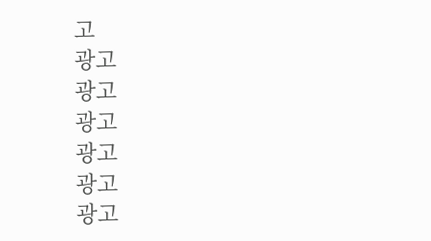고
광고
광고
광고
광고
광고
광고